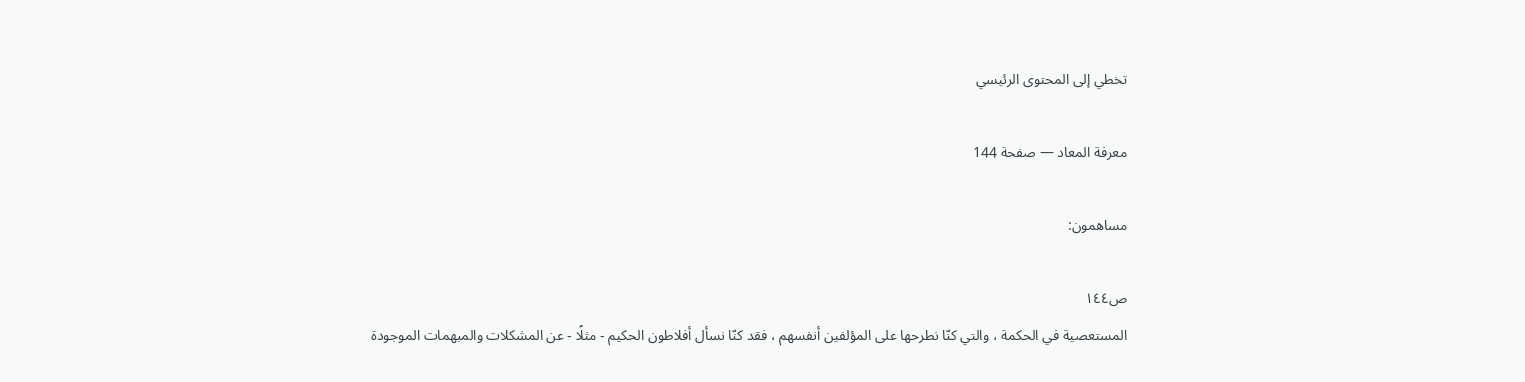تخطي إلى المحتوى الرئيسي

معرفة المعاد — صفحة 144

مساهمون:

ص١٤٤
المستعصية في الحكمة ، والتي كنّا نطرحها على المؤلفين أنفسهم ، فقد كنّا نسأل أفلاطون الحكيم - مثلًا - عن المشكلات والمبهمات الموجودة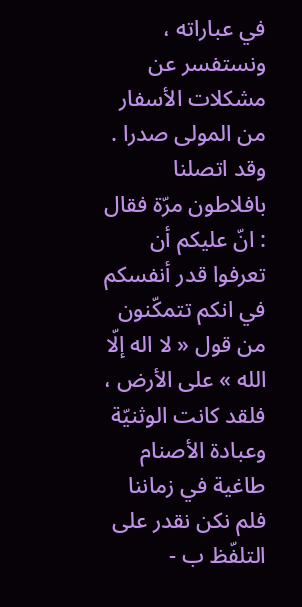في عباراته ، ونستفسر عن مشكلات الأسفار من المولى صدرا . وقد اتصلنا بافلاطون مرّة فقال : انّ عليكم أن تعرفوا قدر أنفسكم في انكم تتمكّنون من قول « لا اله إلّا الله » على الأرض ، فلقد كانت الوثنيّة وعبادة الأصنام طاغية في زماننا فلم نكن نقدر على التلفّظ ب -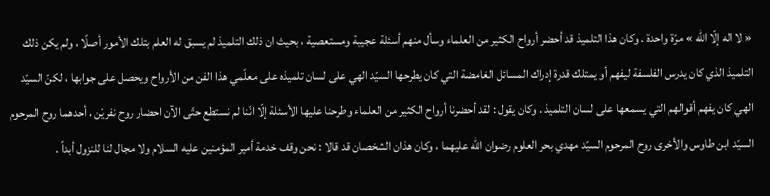« لا اله إلّا الله » مرّة واحدة . وكان هذا التلميذ قد أحضر أرواح الكثير من العلماء وسأل منهم أسئلة عجيبة ومستعصية ، بحيث ان ذلك التلميذ لم يسبق له العلم بتلك الأمور أصلًا ، ولم يكن ذلك التلميذ الذي كان يدرس الفلسفة ليفهم أو يمتلك قدرة إدراك المسائل الغامضة التي كان يطرحها السيّد الهي على لسان تلميذه على معلّمي هذا الفن من الأرواح ويحصل على جوابها ، لكنّ السيّد الهي كان يفهم أقوالهم التي يسمعها على لسان التلميذ . وكان يقول : لقد أحضرنا أرواح الكثير من العلماء وطرحنا عليها الأسئلة إلّا انّنا لم نستطع حتّى الآن احضار روح نفريْن ، أحدهما روح المرحوم السيّد ابن طاوس والأخرى روح المرحوم السيّد مهدي بحر العلوم رضوان الله عليهما ، وكان هذان الشخصان قد قالا : نحن وقف خدمة أمير المؤمنين عليه السلام ولا مجال لنا للنزول أبداً .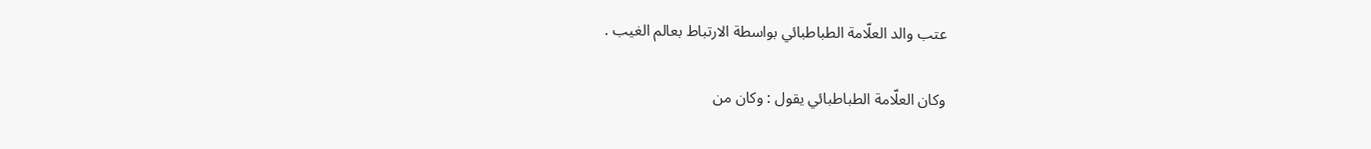عتب والد العلّامة الطباطبائي بواسطة الارتباط بعالم الغيب .

وكان العلّامة الطباطبائي يقول : وكان من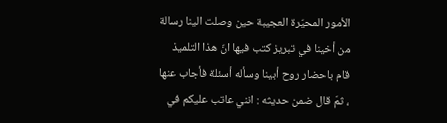الأمور المحيّرة العجيبة حين وصلت الينا رسالة من أخينا في تبريز كتب فيها انّ هذا التلميذ قام باحضار روح أبينا وسأله أسئلة فأجاب عنها ، ثمّ قال ضمن حديثه : انني عاتب عليكم في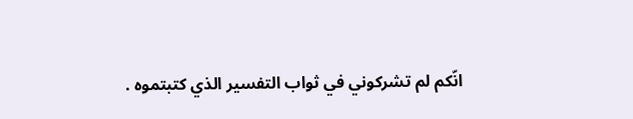انّكم لم تشركوني في ثواب التفسير الذي كتبتموه .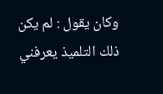وكان يقول : لم يكن ذلك التلميذ يعرفني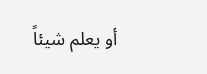أو يعلم شيئاً